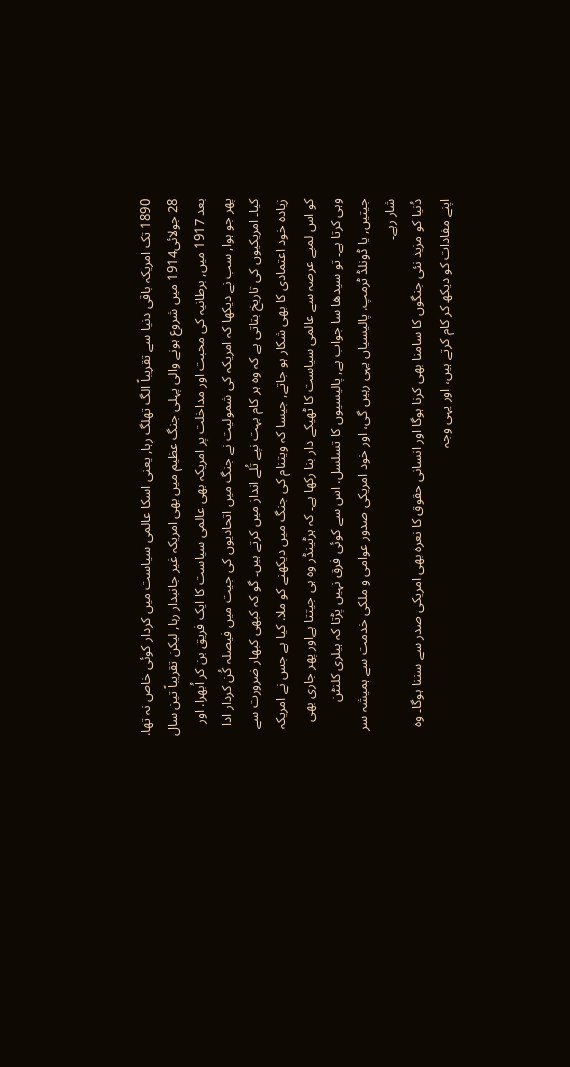1890 تک امریکہ باقی دنیا سے تقریباً الگ تھلگ رہا, یعنی اسکا عالمی سیاست میں کردار کوئی خاص نہ تھا. 28 جولائی1914 میں شروع ہونے والی پہلی جنگ عظیم میں بھی امریکہ غیر جانبدار رہا, لیکن تقریباً تین سال بعد 1917 میں, برطانیہ کی محبت اور مداخلت پر امریکہ بھی عالمی سیاست کا ایک فریق بن کر اُبھرا. اور پھر جو ہوا, سب نے دیکھا کہ امریکہ کی شمولیت نے جنگ میں اتحادیوں کی جیت میں فیصلہ کُن کردار ادا کیا۔ امریکیوں کی تاریخ بتاتی ہے کہ وہ ہر کام بہت نپے تُلے انداز میں کرتے ہیں۔ گو کہ کبھی کبھار ضرورت سے زیادہ خود اعتمادی کا بھی شکار ہو جاتے, جیسا کہ ویتنام کی جنگ میں دیکھنے کو ملا. کیا ہے جس نے امریکہ کو اس لمبے عرصہ سے عالمی سیاست کا ٹھیکے دار بنا رکھا ہے۔ کہ ہرٹینڈر وہ ہی جیتتا ہےاور پھر جاری بھی وہی کرتا ہے۔ تو سیدھا سا جواب ہے, پالیسیوں کا تسلسل. اس سے کوئی فرق نہیں پڑتا کہ ہیلری کلنٹن جیتیں, یا ڈونلڈ ٹرمپ. پالیسیاں یہی رہیں گی، اور خود امریکی صدور عوامی و ملکی خدمت سے ہمیشہ سر شار رہے۔
دُنیا کو مزید نئی جنگوں کا سامنا بھی کرنا ہوگا اور انسانی حقوق کا نعرہ بھی امریکی صدر سے سننا ہوگا۔ وہ اپنے مفادات کو دیکھ کر کام کرتے ہیں، اور یہی وجہ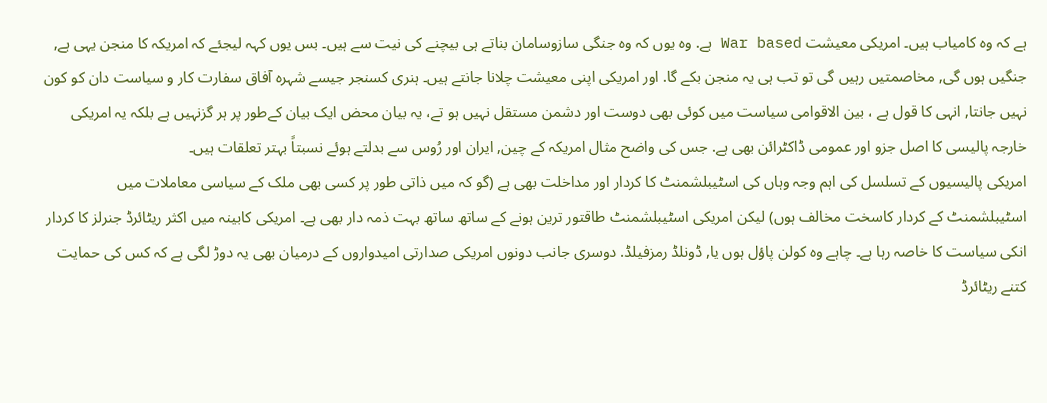ہے کہ وہ کامیاب ہیں۔ امریکی معیشت War based ہے. وہ یوں کہ وہ جنگی سازوسامان بناتے ہی بیچنے کی نیت سے ہیں۔ بس یوں کہہ لیجئے کہ امریکہ کا منجن یہی ہے, جنگیں ہوں گی, مخاصمتیں رہیں گی تو تب ہی یہ منجن بکے گا. اور امریکی اپنی معیشت چلانا جانتے ہیں۔ ہنری کسنجر جیسے شہرہ آفاق سفارت کار و سیاست دان کو کون نہیں جانتا, انہی کا قول ہے ، بین الاقوامی سیاست میں کوئی بھی دوست اور دشمن مستقل نہیں ہو تے، یہ بیان محض ایک بیان کےطور پر ہر گزنہیں ہے بلکہ یہ امریکی خارجہ پالیسی کا اصل جزو اور عمومی ڈاکٹرائن بھی ہے. جس کی واضح مثال امریکہ کے چین, ایران اور رُوس سے بدلتے ہوئے نسبتاً بہتر تعلقات ہیں۔
امریکی پالیسیوں کے تسلسل کی اہم وجہ وہاں کی اسٹیبلشمنٹ کا کردار اور مداخلت بھی ہے (گو کہ میں ذاتی طور پر کسی بھی ملک کے سیاسی معاملات میں اسٹیبلشمنٹ کے کردار کاسخت مخالف ہوں) لیکن امریکی اسٹیبلشمنٹ طاقتور ترین ہونے کے ساتھ ساتھ بہت ذمہ دار بھی ہے۔ امریکی کابینہ میں اکثر ریٹائرڈ جنرلز کا کردار انکی سیاست کا خاصہ رہا ہے۔ چاہے وہ کولن پاؤل ہوں یا, ڈونلڈ رمزفیلڈ. دوسری جانب دونوں امریکی صدارتی امیدواروں کے درمیان بھی یہ دوڑ لگی ہے کہ کس کی حمایت کتنے ریٹائرڈ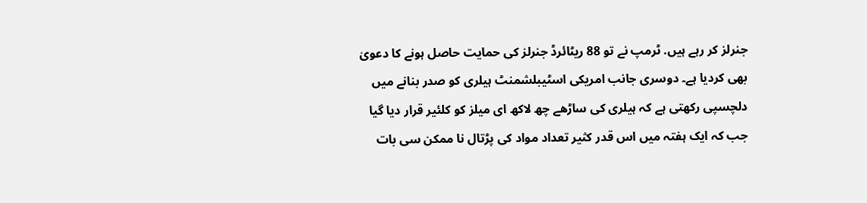جنرلز کر رہے ہیں. ٹرمپ نے تو 88 ریٹائرڈ جنرلز کی حمایت حاصل ہونے کا دعویٰ بھی کردیا ہے۔ دوسری جانب امریکی اسٹیبلشمنٹ ہیلری کو صدر بنانے میں دلچسپی رکھتی ہے کہ ہیلری کی ساڑھے چھ لاکھ ای میلز کو کلئیر قرار دیا گیا جب کہ ایک ہفتہ میں اس قدر کثیر تعداد مواد کی پڑتال نا ممکن سی بات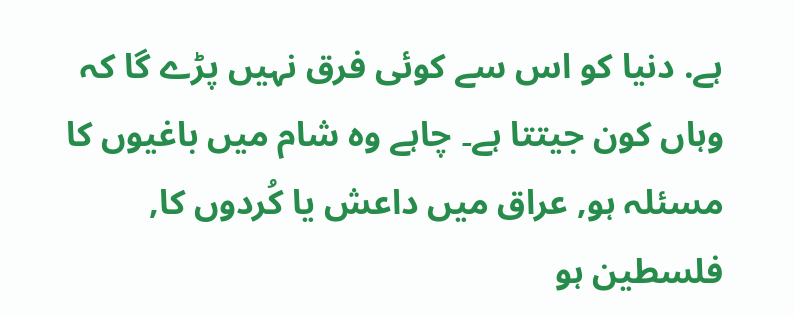ہے. دنیا کو اس سے کوئی فرق نہیں پڑے گا کہ وہاں کون جیتتا ہے۔ چاہے وہ شام میں باغیوں کا مسئلہ ہو, عراق میں داعش یا کُردوں کا, فلسطین ہو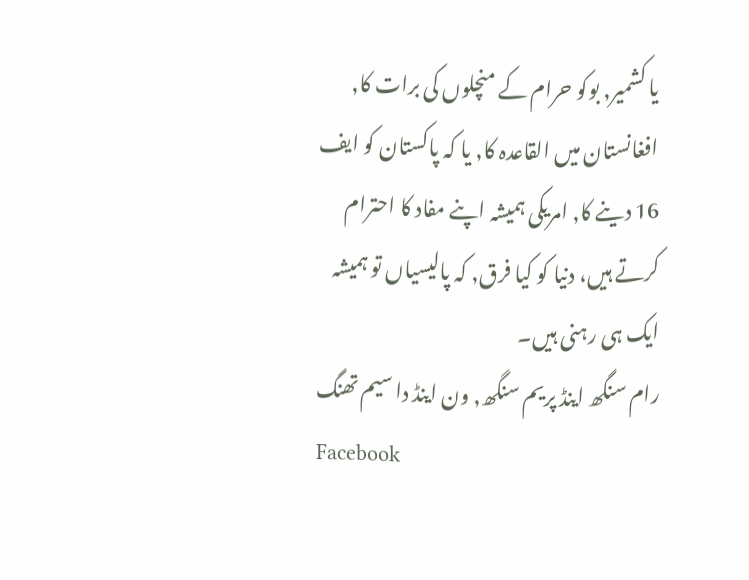یا کشمیر, بوکو حرام کے منچلوں کی برات کا, افغانستان میں القاعدہ کا, یا کہ پاکستان کو ایف 16 دینے کا, امریکی ہمیشہ اپنے مفاد کا احترام کرتے ہیں، دنیا کو کیا فرق, کہ پالیسیاں تو ہمیشہ ایک ہی رہنی ہیں۔
رام سنگھ اینڈ پریم سنگھ, ون اینڈ دا سیم تھنگ
Facebook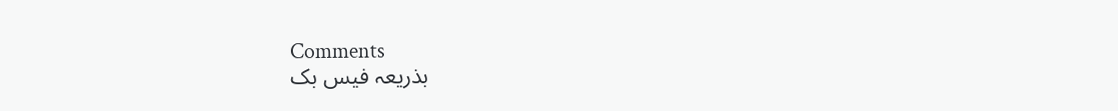Comments
بذریعہ فیس بک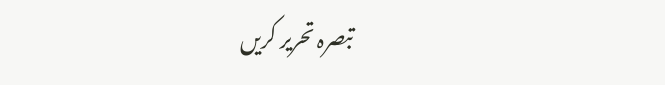تبصرہ تحریر کریں